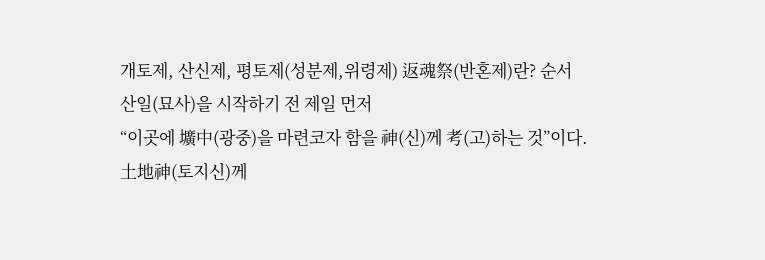개토제, 산신제, 평토제(성분제,위령제) 返魂祭(반혼제)란? 순서
산일(묘사)을 시작하기 전 제일 먼저
“이곳에 壙中(광중)을 마련코자 함을 神(신)께 考(고)하는 것”이다.
土地神(토지신)께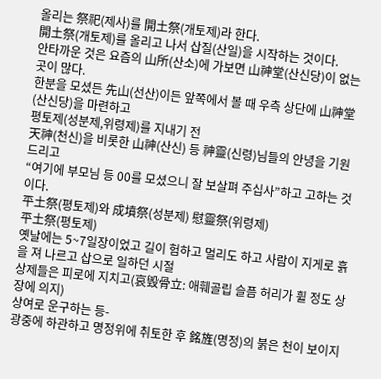올리는 祭祀(제사)를 開土祭(개토제)라 한다.
開土祭(개토제)를 올리고 나서 삽질(산일)을 시작하는 것이다.
안타까운 것은 요즘의 山所(산소)에 가보면 山神堂(산신당)이 없는 곳이 많다.
한분을 모셨든 先山(선산)이든 앞쪽에서 볼 때 우측 상단에 山神堂(산신당)을 마련하고
평토제(성분제,위령제)를 지내기 전
天神(천신)을 비롯한 山神(산신) 등 神靈(신령)님들의 안녕을 기원 드리고
“여기에 부모님 등 00를 모셨으니 잘 보살펴 주십사”하고 고하는 것이다.
平土祭(평토제)와 成墳祭(성분제) 慰靈祭(위령제)
平土祭(평토제)
옛날에는 5~7일장이었고 길이 험하고 멀리도 하고 사람이 지게로 흙을 져 나르고 삽으로 일하던 시절
상제들은 피로에 지치고(哀毁骨立: 애훼골립 슬픔 허리가 휠 정도 상장에 의지)
상여로 운구하는 등-
광중에 하관하고 명정위에 취토한 후 銘旌(명정)의 붉은 천이 보이지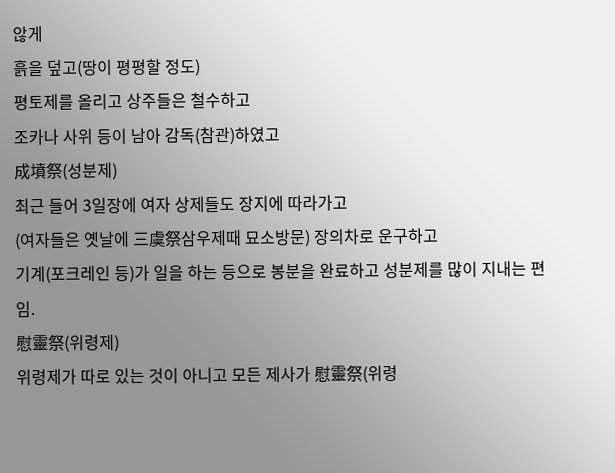않게
흙을 덮고(땅이 평평할 정도)
평토제를 올리고 상주들은 철수하고
조카나 사위 등이 남아 감독(참관)하였고
成墳祭(성분제)
최근 들어 3일장에 여자 상제들도 장지에 따라가고
(여자들은 옛날에 三虞祭삼우제때 묘소방문) 장의차로 운구하고
기계(포크레인 등)가 일을 하는 등으로 봉분을 완료하고 성분제를 많이 지내는 편임.
慰靈祭(위령제)
위령제가 따로 있는 것이 아니고 모든 제사가 慰靈祭(위령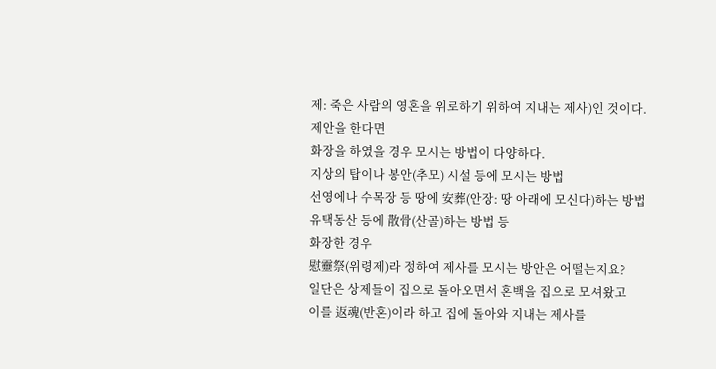제: 죽은 사람의 영혼을 위로하기 위하여 지내는 제사)인 것이다.
제안을 한다면
화장을 하였을 경우 모시는 방법이 다양하다.
지상의 탑이나 봉안(추모) 시설 등에 모시는 방법
선영에나 수목장 등 땅에 安葬(안장: 땅 아래에 모신다)하는 방법
유택동산 등에 散骨(산골)하는 방법 등
화장한 경우
慰靈祭(위령제)라 정하여 제사를 모시는 방안은 어떨는지요?
일단은 상제들이 집으로 돌아오면서 혼백을 집으로 모셔왔고
이를 返魂(반혼)이라 하고 집에 돌아와 지내는 제사를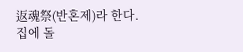返魂祭(반혼제)라 한다.
집에 돌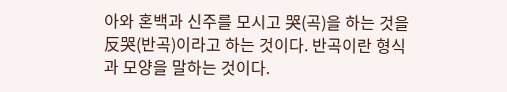아와 혼백과 신주를 모시고 哭(곡)을 하는 것을
反哭(반곡)이라고 하는 것이다. 반곡이란 형식과 모양을 말하는 것이다.